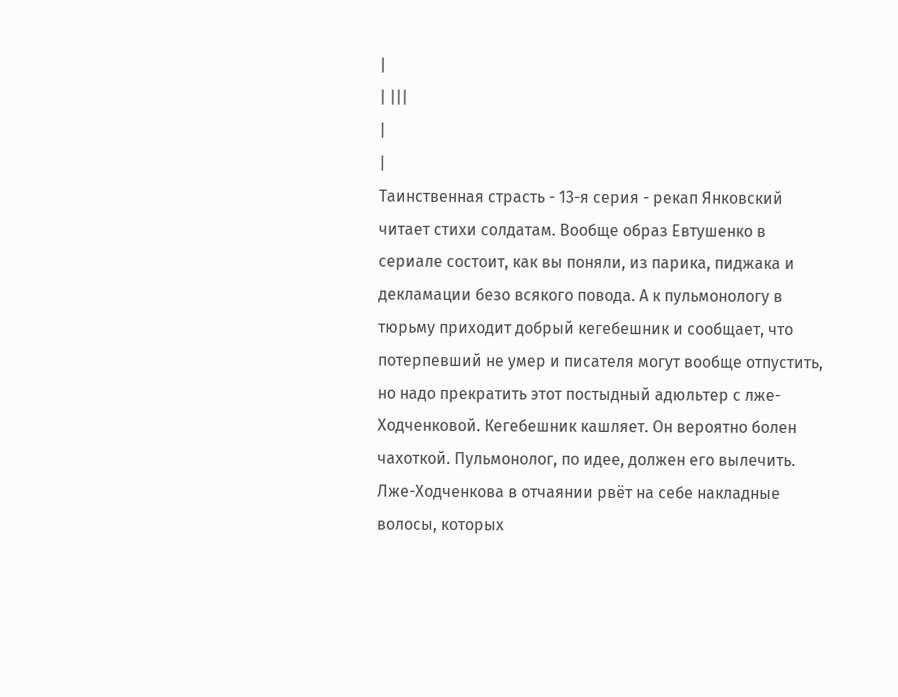|
| |||
|
|
Таинственная страсть - 13-я серия - рекап Янковский читает стихи солдатам. Вообще образ Евтушенко в сериале состоит, как вы поняли, из парика, пиджака и декламации безо всякого повода. А к пульмонологу в тюрьму приходит добрый кегебешник и сообщает, что потерпевший не умер и писателя могут вообще отпустить, но надо прекратить этот постыдный адюльтер с лже-Ходченковой. Кегебешник кашляет. Он вероятно болен чахоткой. Пульмонолог, по идее, должен его вылечить. Лже-Ходченкова в отчаянии рвёт на себе накладные волосы, которых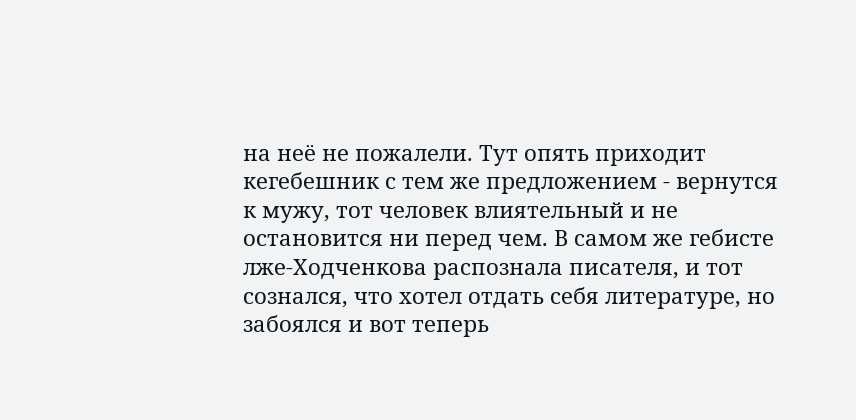на неё не пожалели. Тут опять приходит кегебешник с тем же предложением - вернутся к мужу, тот человек влиятельный и не остановится ни перед чем. В самом же гебисте лже-Ходченкова распознала писателя, и тот сознался, что хотел отдать себя литературе, но забоялся и вот теперь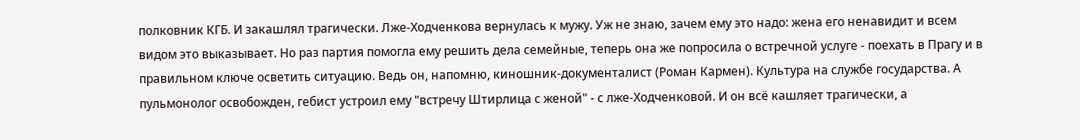полковник КГБ. И закашлял трагически. Лже-Ходченкова вернулась к мужу. Уж не знаю, зачем ему это надо: жена его ненавидит и всем видом это выказывает. Но раз партия помогла ему решить дела семейные, теперь она же попросила о встречной услуге - поехать в Прагу и в правильном ключе осветить ситуацию. Ведь он, напомню, киношник-документалист (Роман Кармен). Культура на службе государства. А пульмонолог освобожден, гебист устроил ему "встречу Штирлица с женой" - с лже-Ходченковой. И он всё кашляет трагически, а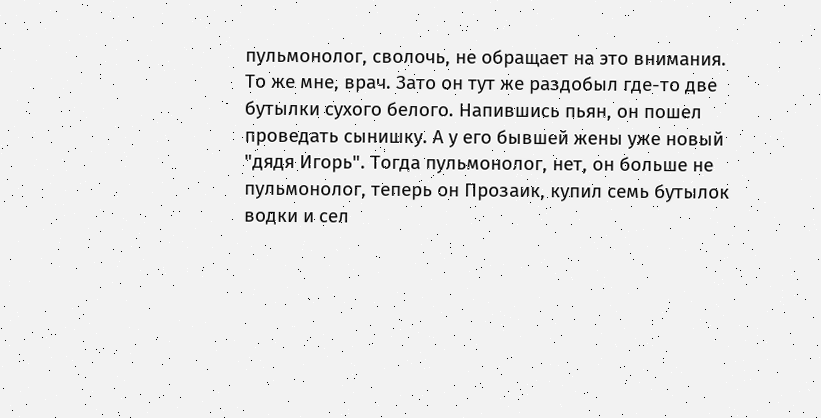пульмонолог, сволочь, не обращает на это внимания. То же мне, врач. Зато он тут же раздобыл где-то две бутылки сухого белого. Напившись пьян, он пошел проведать сынишку. А у его бывшей жены уже новый "дядя Игорь". Тогда пульмонолог, нет, он больше не пульмонолог, теперь он Прозаик, купил семь бутылок водки и сел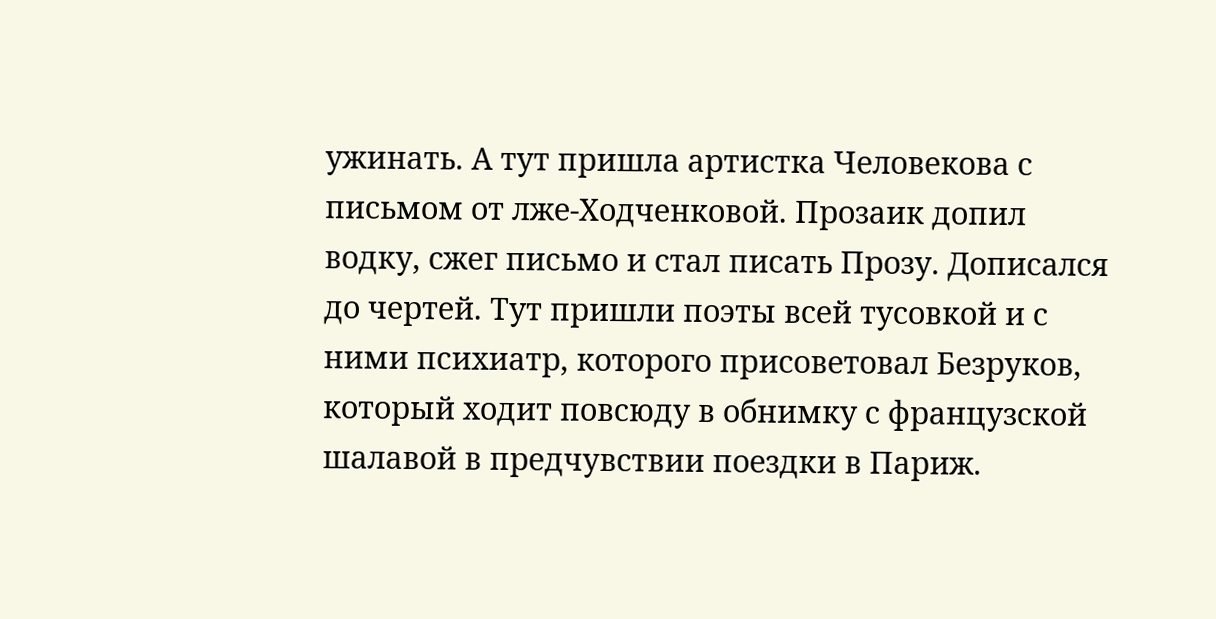ужинать. А тут пришла артистка Человекова с письмом от лже-Ходченковой. Прозаик допил водку, сжег письмо и стал писать Прозу. Дописался до чертей. Тут пришли поэты всей тусовкой и с ними психиатр, которого присоветовал Безруков, который ходит повсюду в обнимку с французской шалавой в предчувствии поездки в Париж.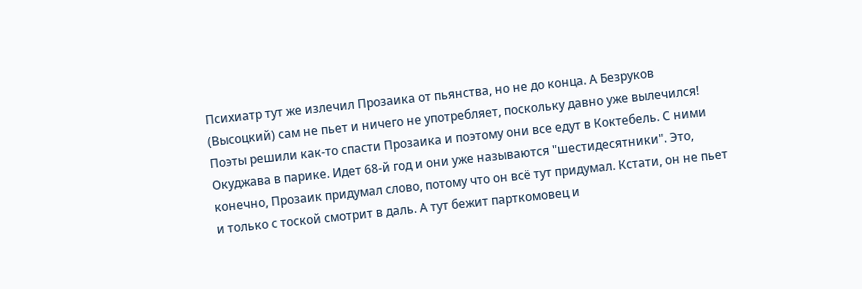Психиатр тут же излечил Прозаика от пьянства, но не до конца. А Безруков (Высоцкий) сам не пьет и ничего не употребляет, поскольку давно уже вылечился! Поэты решили как-то спасти Прозаика и поэтому они все едут в Коктебель. С ними Окуджава в парике. Идет 68-й год и они уже называются "шестидесятники". Это, конечно, Прозаик придумал слово, потому что он всё тут придумал. Кстати, он не пьет и только с тоской смотрит в даль. А тут бежит парткомовец и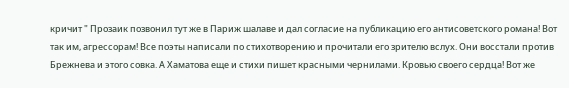кричит " Прозаик позвонил тут же в Париж шалаве и дал согласие на публикацию его антисоветского романа! Вот так им, агрессорам! Все поэты написали по стихотворению и прочитали его зрителю вслух. Они восстали против Брежнева и этого совка. А Хаматова еще и стихи пишет красными чернилами. Кровью своего сердца! Вот же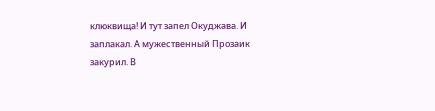клюквища! И тут запел Окуджава. И заплакал. А мужественный Прозаик закурил. В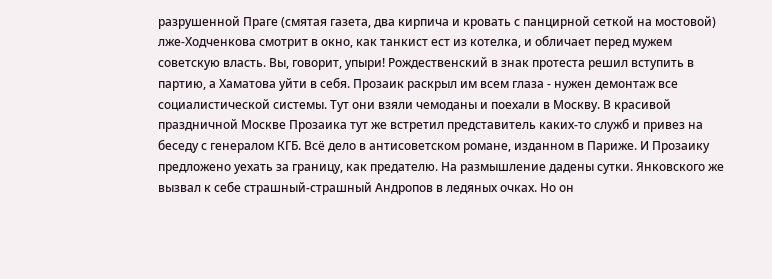разрушенной Праге (смятая газета, два кирпича и кровать с панцирной сеткой на мостовой) лже-Ходченкова смотрит в окно, как танкист ест из котелка, и обличает перед мужем советскую власть. Вы, говорит, упыри! Рождественский в знак протеста решил вступить в партию, а Хаматова уйти в себя. Прозаик раскрыл им всем глаза - нужен демонтаж все социалистической системы. Тут они взяли чемоданы и поехали в Москву. В красивой праздничной Москве Прозаика тут же встретил представитель каких-то служб и привез на беседу с генералом КГБ. Всё дело в антисоветском романе, изданном в Париже. И Прозаику предложено уехать за границу, как предателю. На размышление дадены сутки. Янковского же вызвал к себе страшный-страшный Андропов в ледяных очках. Но он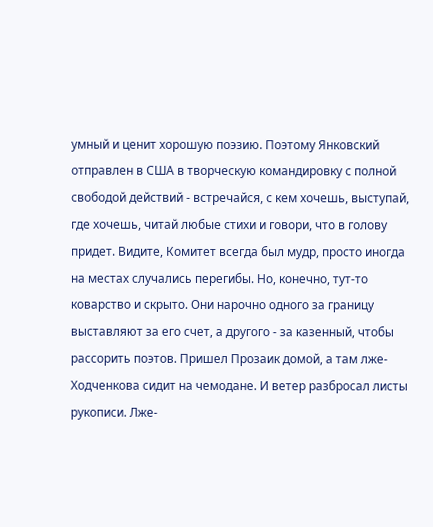умный и ценит хорошую поэзию. Поэтому Янковский отправлен в США в творческую командировку с полной свободой действий - встречайся, с кем хочешь, выступай, где хочешь, читай любые стихи и говори, что в голову придет. Видите, Комитет всегда был мудр, просто иногда на местах случались перегибы. Но, конечно, тут-то коварство и скрыто. Они нарочно одного за границу выставляют за его счет, а другого - за казенный, чтобы рассорить поэтов. Пришел Прозаик домой, а там лже-Ходченкова сидит на чемодане. И ветер разбросал листы рукописи. Лже-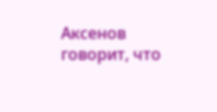Аксенов говорит, что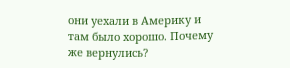они уехали в Америку и там было хорошо. Почему же вернулись?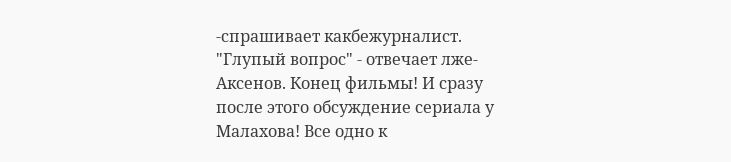-спрашивает какбежурналист. "Глупый вопрос" - отвечает лже-Аксенов. Конец фильмы! И сразу после этого обсуждение сериала у Малахова! Все одно к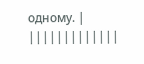одному. |
|||||||||||||